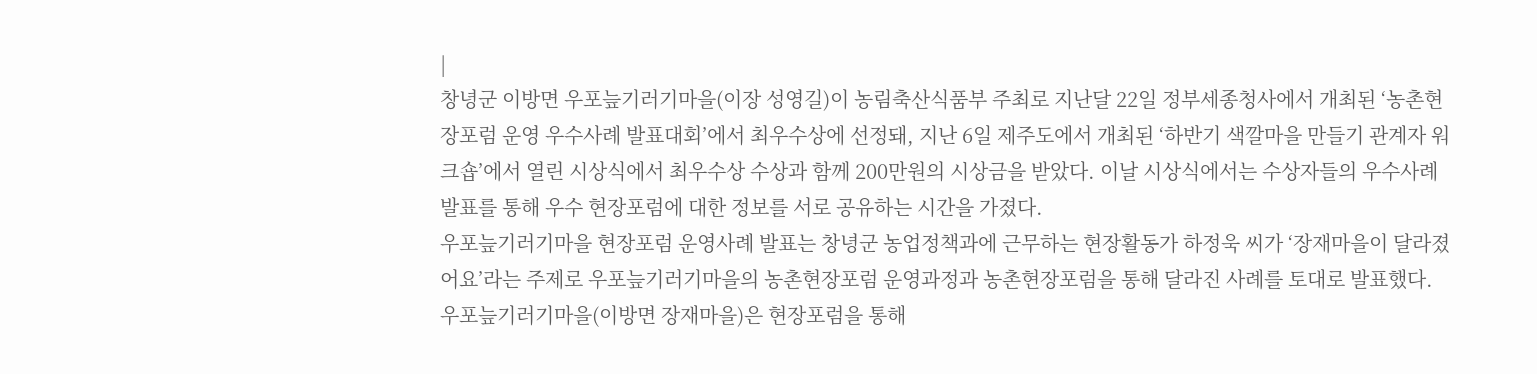|
창녕군 이방면 우포늪기러기마을(이장 성영길)이 농림축산식품부 주최로 지난달 22일 정부세종청사에서 개최된 ‘농촌현장포럼 운영 우수사례 발표대회’에서 최우수상에 선정돼, 지난 6일 제주도에서 개최된 ‘하반기 색깔마을 만들기 관계자 워크숍’에서 열린 시상식에서 최우수상 수상과 함께 200만원의 시상금을 받았다. 이날 시상식에서는 수상자들의 우수사례 발표를 통해 우수 현장포럼에 대한 정보를 서로 공유하는 시간을 가졌다.
우포늪기러기마을 현장포럼 운영사례 발표는 창녕군 농업정책과에 근무하는 현장활동가 하정욱 씨가 ‘장재마을이 달라졌어요’라는 주제로 우포늪기러기마을의 농촌현장포럼 운영과정과 농촌현장포럼을 통해 달라진 사례를 토대로 발표했다.
우포늪기러기마을(이방면 장재마을)은 현장포럼을 통해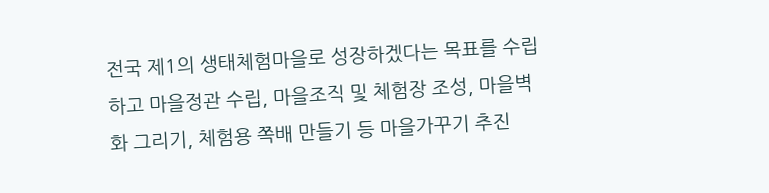전국 제1의 생태체험마을로 성장하겠다는 목표를 수립하고 마을정관 수립, 마을조직 및 체험장 조성, 마을벽화 그리기, 체험용 쪽배 만들기 등 마을가꾸기 추진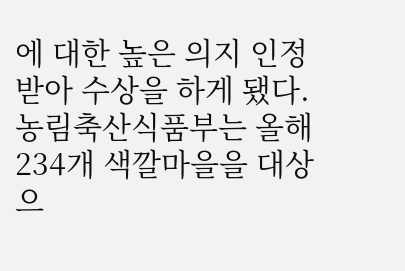에 대한 높은 의지 인정받아 수상을 하게 됐다.
농림축산식품부는 올해 234개 색깔마을을 대상으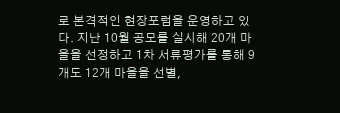로 본격적인 현장포럼을 운영하고 있다. 지난 10월 공모를 실시해 20개 마을을 선정하고 1차 서류평가를 통해 9개도 12개 마을을 선별,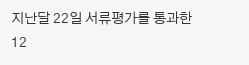지난달 22일 서류평가를 통과한 12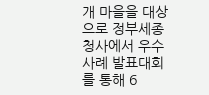개 마을을 대상으로 정부세종청사에서 우수사례 발표대회를 통해 6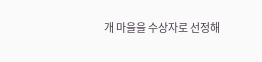개 마을을 수상자로 선정해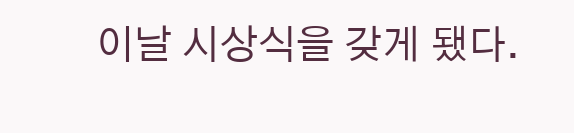이날 시상식을 갖게 됐다.